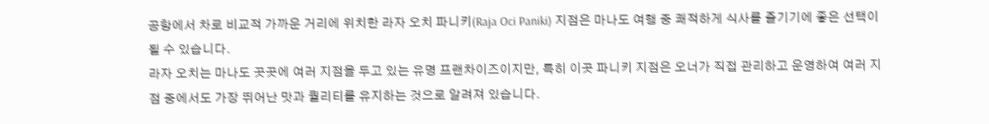공항에서 차로 비교적 가까운 거리에 위치한 라자 오치 파니키(Raja Oci Paniki) 지점은 마나도 여행 중 쾌적하게 식사를 즐기기에 좋은 선택이 될 수 있습니다.
라자 오치는 마나도 곳곳에 여러 지점을 두고 있는 유명 프랜차이즈이지만, 특히 이곳 파니키 지점은 오너가 직접 관리하고 운영하여 여러 지점 중에서도 가장 뛰어난 맛과 퀄리티를 유지하는 것으로 알려져 있습니다.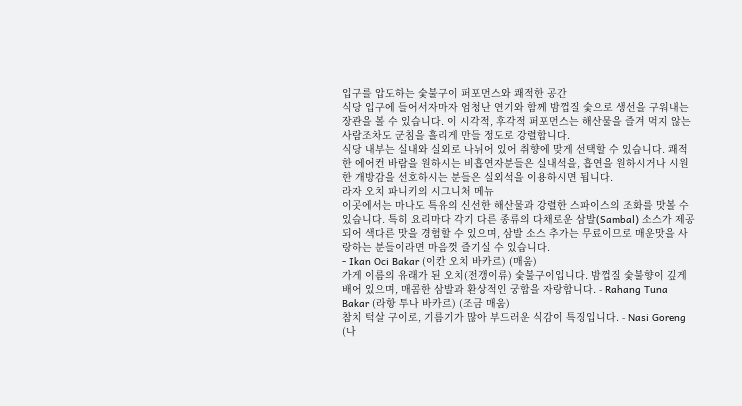입구를 압도하는 숯불구이 퍼포먼스와 쾌적한 공간
식당 입구에 들어서자마자 엄청난 연기와 함께 밤껍질 숯으로 생선을 구워내는 장관을 볼 수 있습니다. 이 시각적, 후각적 퍼포먼스는 해산물을 즐겨 먹지 않는 사람조차도 군침을 흘리게 만들 정도로 강렬합니다.
식당 내부는 실내와 실외로 나뉘어 있어 취향에 맞게 선택할 수 있습니다. 쾌적한 에어컨 바람을 원하시는 비흡연자분들은 실내석을, 흡연을 원하시거나 시원한 개방감을 선호하시는 분들은 실외석을 이용하시면 됩니다.
라자 오치 파니키의 시그니처 메뉴
이곳에서는 마나도 특유의 신선한 해산물과 강렬한 스파이스의 조화를 맛볼 수 있습니다. 특히 요리마다 각기 다른 종류의 다채로운 삼발(Sambal) 소스가 제공되어 색다른 맛을 경험할 수 있으며, 삼발 소스 추가는 무료이므로 매운맛을 사랑하는 분들이라면 마음껏 즐기실 수 있습니다.
- Ikan Oci Bakar (이칸 오치 바카르) (매움)
가게 이름의 유래가 된 오치(전갱이류) 숯불구이입니다. 밤껍질 숯불향이 깊게 배어 있으며, 매콤한 삼발과 환상적인 궁합을 자랑합니다. - Rahang Tuna Bakar (라항 투나 바카르) (조금 매움)
참치 턱살 구이로, 기름기가 많아 부드러운 식감이 특징입니다. - Nasi Goreng (나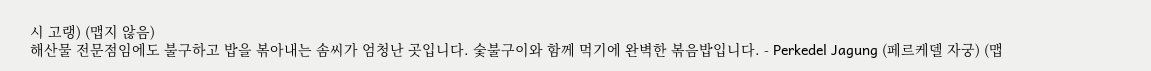시 고랭) (맵지 않음)
해산물 전문점임에도 불구하고 밥을 볶아내는 솜씨가 엄청난 곳입니다. 숯불구이와 함께 먹기에 완벽한 볶음밥입니다. - Perkedel Jagung (페르케델 자궁) (맵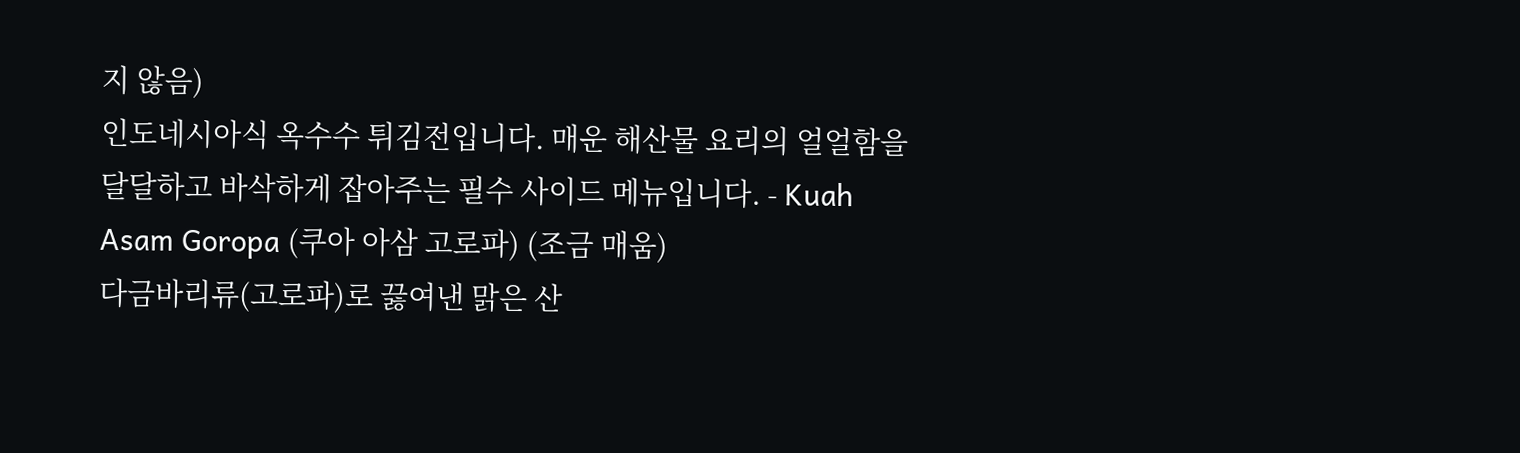지 않음)
인도네시아식 옥수수 튀김전입니다. 매운 해산물 요리의 얼얼함을 달달하고 바삭하게 잡아주는 필수 사이드 메뉴입니다. - Kuah Asam Goropa (쿠아 아삼 고로파) (조금 매움)
다금바리류(고로파)로 끓여낸 맑은 산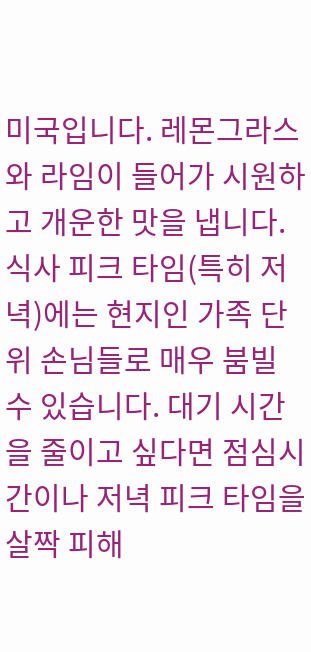미국입니다. 레몬그라스와 라임이 들어가 시원하고 개운한 맛을 냅니다.
식사 피크 타임(특히 저녁)에는 현지인 가족 단위 손님들로 매우 붐빌 수 있습니다. 대기 시간을 줄이고 싶다면 점심시간이나 저녁 피크 타임을 살짝 피해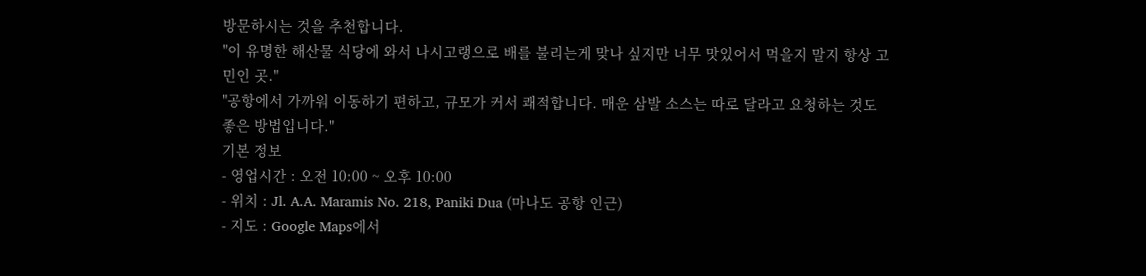방문하시는 것을 추천합니다.
"이 유명한 해산물 식당에 와서 나시고랭으로 배를 불리는게 맞나 싶지만 너무 맛있어서 먹을지 말지 항상 고민인 곳."
"공항에서 가까워 이동하기 편하고, 규모가 커서 쾌적합니다. 매운 삼발 소스는 따로 달라고 요청하는 것도 좋은 방법입니다."
기본 정보
- 영업시간 : 오전 10:00 ~ 오후 10:00
- 위치 : Jl. A.A. Maramis No. 218, Paniki Dua (마나도 공항 인근)
- 지도 : Google Maps에서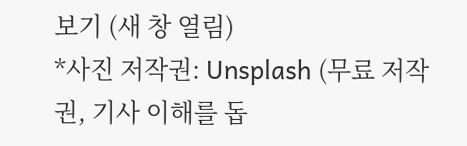보기 (새 창 열림)
*사진 저작권: Unsplash (무료 저작권, 기사 이해를 돕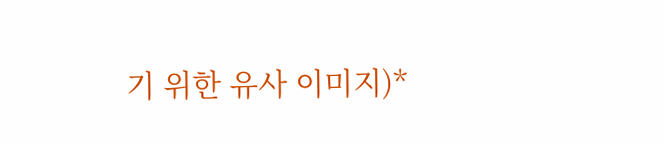기 위한 유사 이미지)*